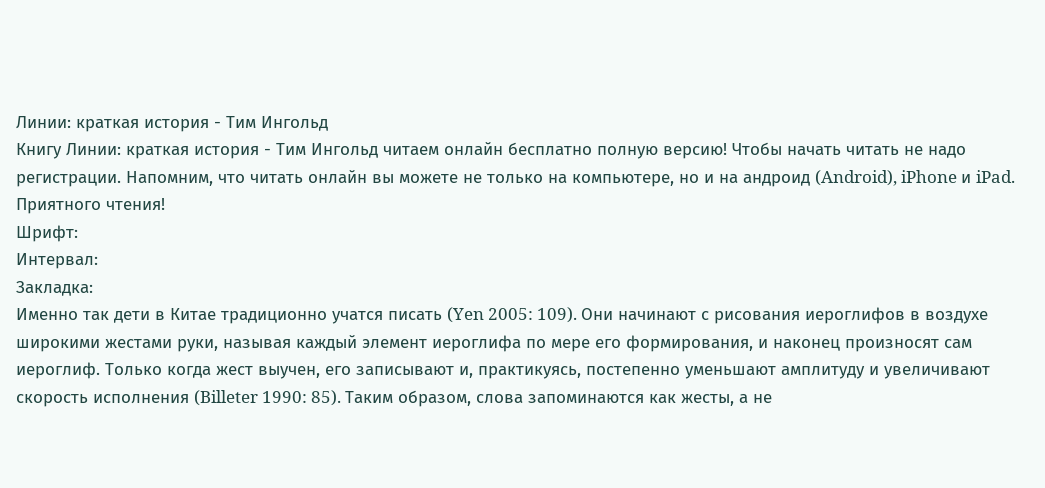Линии: краткая история - Тим Ингольд
Книгу Линии: краткая история - Тим Ингольд читаем онлайн бесплатно полную версию! Чтобы начать читать не надо регистрации. Напомним, что читать онлайн вы можете не только на компьютере, но и на андроид (Android), iPhone и iPad. Приятного чтения!
Шрифт:
Интервал:
Закладка:
Именно так дети в Китае традиционно учатся писать (Yen 2005: 109). Они начинают с рисования иероглифов в воздухе широкими жестами руки, называя каждый элемент иероглифа по мере его формирования, и наконец произносят сам иероглиф. Только когда жест выучен, его записывают и, практикуясь, постепенно уменьшают амплитуду и увеличивают скорость исполнения (Billeter 1990: 85). Таким образом, слова запоминаются как жесты, а не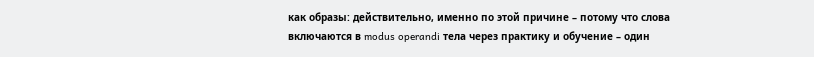как образы: действительно, именно по этой причине – потому что слова включаются в modus operandi тела через практику и обучение – один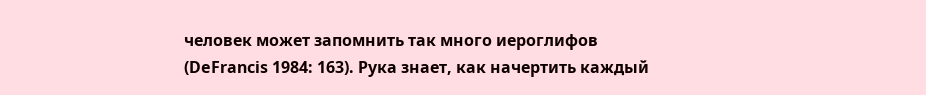человек может запомнить так много иероглифов (DeFrancis 1984: 163). Рука знает, как начертить каждый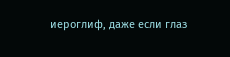иероглиф, даже если глаз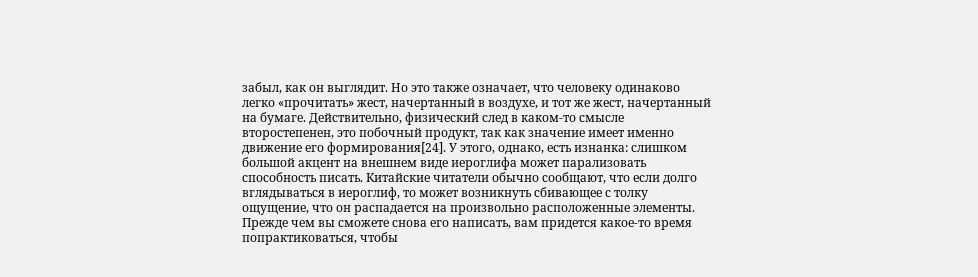забыл, как он выглядит. Но это также означает, что человеку одинаково легко «прочитать» жест, начертанный в воздухе, и тот же жест, начертанный на бумаге. Действительно, физический след в каком-то смысле второстепенен, это побочный продукт, так как значение имеет именно движение его формирования[24]. У этого, однако, есть изнанка: слишком большой акцент на внешнем виде иероглифа может парализовать способность писать. Китайские читатели обычно сообщают, что если долго вглядываться в иероглиф, то может возникнуть сбивающее с толку ощущение, что он распадается на произвольно расположенные элементы. Прежде чем вы сможете снова его написать, вам придется какое-то время попрактиковаться, чтобы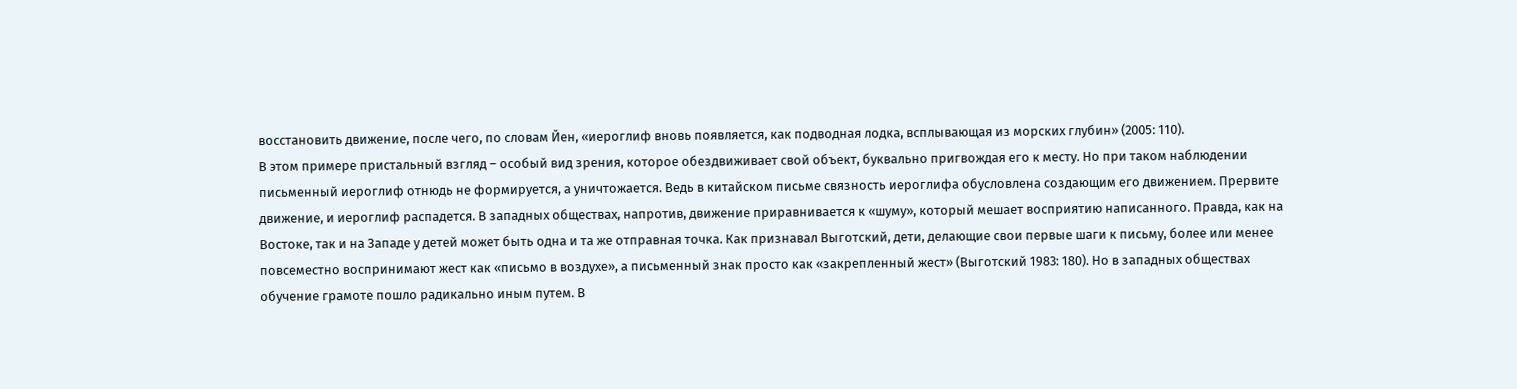восстановить движение, после чего, по словам Йен, «иероглиф вновь появляется, как подводная лодка, всплывающая из морских глубин» (2005: 110).
В этом примере пристальный взгляд – особый вид зрения, которое обездвиживает свой объект, буквально пригвождая его к месту. Но при таком наблюдении письменный иероглиф отнюдь не формируется, а уничтожается. Ведь в китайском письме связность иероглифа обусловлена создающим его движением. Прервите движение, и иероглиф распадется. В западных обществах, напротив, движение приравнивается к «шуму», который мешает восприятию написанного. Правда, как на Востоке, так и на Западе у детей может быть одна и та же отправная точка. Как признавал Выготский, дети, делающие свои первые шаги к письму, более или менее повсеместно воспринимают жест как «письмо в воздухе», а письменный знак просто как «закрепленный жест» (Выготский 1983: 180). Но в западных обществах обучение грамоте пошло радикально иным путем. В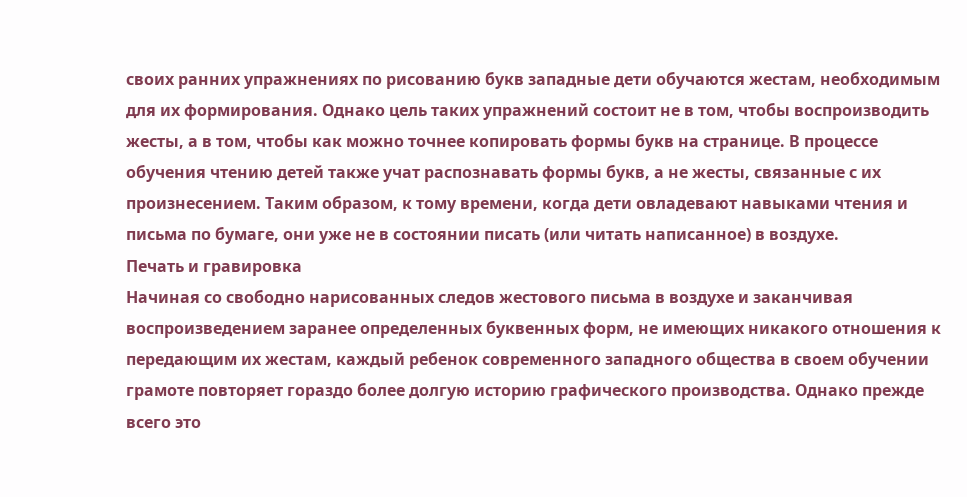своих ранних упражнениях по рисованию букв западные дети обучаются жестам, необходимым для их формирования. Однако цель таких упражнений состоит не в том, чтобы воспроизводить жесты, а в том, чтобы как можно точнее копировать формы букв на странице. В процессе обучения чтению детей также учат распознавать формы букв, а не жесты, связанные с их произнесением. Таким образом, к тому времени, когда дети овладевают навыками чтения и письма по бумаге, они уже не в состоянии писать (или читать написанное) в воздухе.
Печать и гравировка
Начиная со свободно нарисованных следов жестового письма в воздухе и заканчивая воспроизведением заранее определенных буквенных форм, не имеющих никакого отношения к передающим их жестам, каждый ребенок современного западного общества в своем обучении грамоте повторяет гораздо более долгую историю графического производства. Однако прежде всего это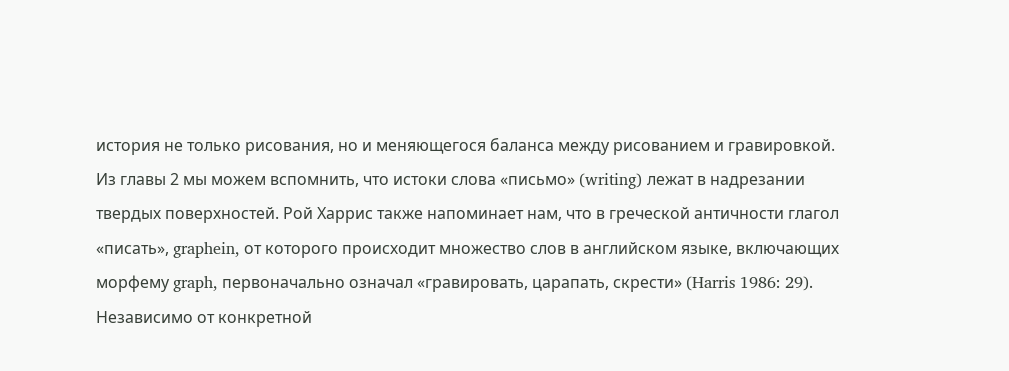история не только рисования, но и меняющегося баланса между рисованием и гравировкой. Из главы 2 мы можем вспомнить, что истоки слова «письмо» (writing) лежат в надрезании твердых поверхностей. Рой Харрис также напоминает нам, что в греческой античности глагол «писать», graphein, от которого происходит множество слов в английском языке, включающих морфему graph, первоначально означал «гравировать, царапать, скрести» (Harris 1986: 29). Независимо от конкретной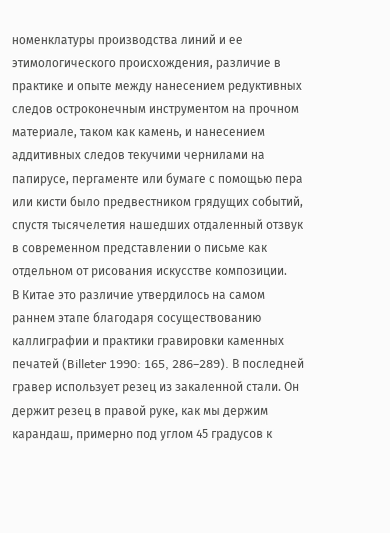номенклатуры производства линий и ее этимологического происхождения, различие в практике и опыте между нанесением редуктивных следов остроконечным инструментом на прочном материале, таком как камень, и нанесением аддитивных следов текучими чернилами на папирусе, пергаменте или бумаге с помощью пера или кисти было предвестником грядущих событий, спустя тысячелетия нашедших отдаленный отзвук в современном представлении о письме как отдельном от рисования искусстве композиции.
В Китае это различие утвердилось на самом раннем этапе благодаря сосуществованию каллиграфии и практики гравировки каменных печатей (Billeter 1990: 165, 286–289). В последней гравер использует резец из закаленной стали. Он держит резец в правой руке, как мы держим карандаш, примерно под углом 45 градусов к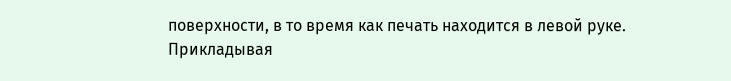поверхности, в то время как печать находится в левой руке. Прикладывая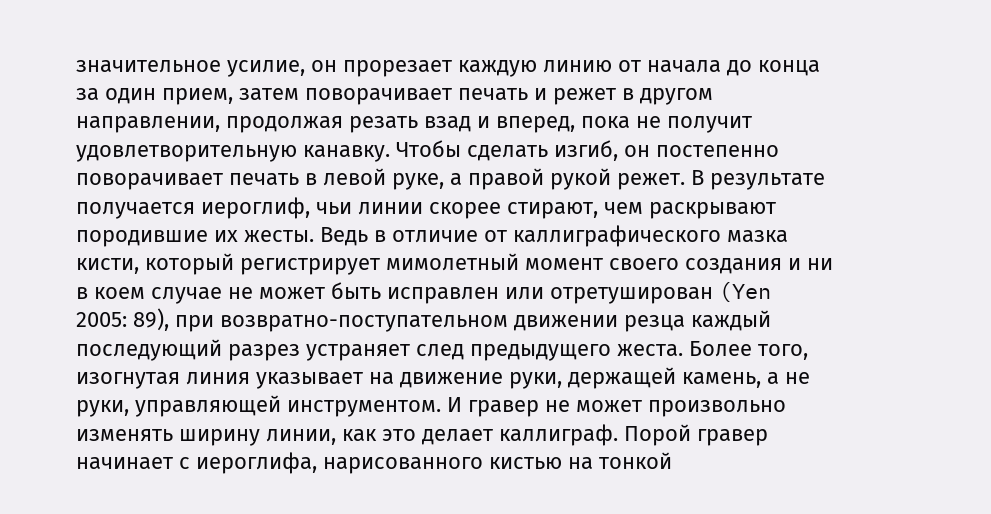значительное усилие, он прорезает каждую линию от начала до конца за один прием, затем поворачивает печать и режет в другом направлении, продолжая резать взад и вперед, пока не получит удовлетворительную канавку. Чтобы сделать изгиб, он постепенно поворачивает печать в левой руке, а правой рукой режет. В результате получается иероглиф, чьи линии скорее стирают, чем раскрывают породившие их жесты. Ведь в отличие от каллиграфического мазка кисти, который регистрирует мимолетный момент своего создания и ни в коем случае не может быть исправлен или отретуширован (Yen 2005: 89), при возвратно-поступательном движении резца каждый последующий разрез устраняет след предыдущего жеста. Более того, изогнутая линия указывает на движение руки, держащей камень, а не руки, управляющей инструментом. И гравер не может произвольно изменять ширину линии, как это делает каллиграф. Порой гравер начинает с иероглифа, нарисованного кистью на тонкой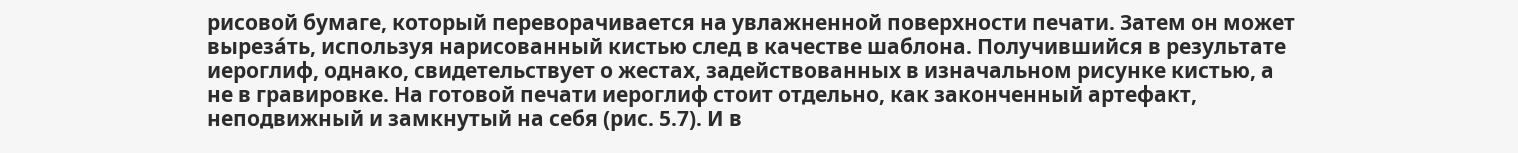рисовой бумаге, который переворачивается на увлажненной поверхности печати. Затем он может вырезáть, используя нарисованный кистью след в качестве шаблона. Получившийся в результате иероглиф, однако, свидетельствует о жестах, задействованных в изначальном рисунке кистью, а не в гравировке. На готовой печати иероглиф стоит отдельно, как законченный артефакт, неподвижный и замкнутый на себя (рис. 5.7). И в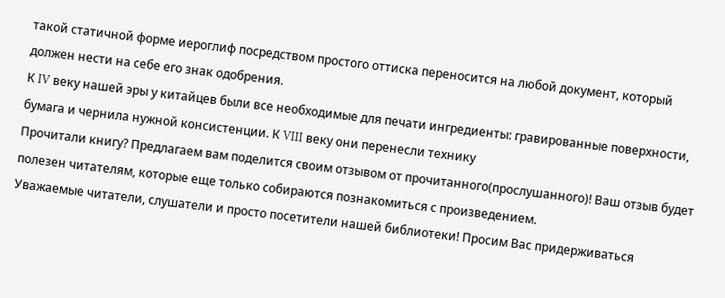такой статичной форме иероглиф посредством простого оттиска переносится на любой документ, который должен нести на себе его знак одобрения.
К IV веку нашей эры у китайцев были все необходимые для печати ингредиенты: гравированные поверхности, бумага и чернила нужной консистенции. К VIII веку они перенесли технику
Прочитали книгу? Предлагаем вам поделится своим отзывом от прочитанного(прослушанного)! Ваш отзыв будет полезен читателям, которые еще только собираются познакомиться с произведением.
Уважаемые читатели, слушатели и просто посетители нашей библиотеки! Просим Вас придерживаться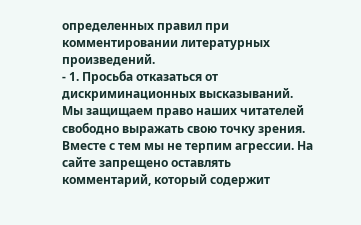определенных правил при комментировании литературных произведений.
- 1. Просьба отказаться от дискриминационных высказываний. Мы защищаем право наших читателей свободно выражать свою точку зрения. Вместе с тем мы не терпим агрессии. На сайте запрещено оставлять комментарий, который содержит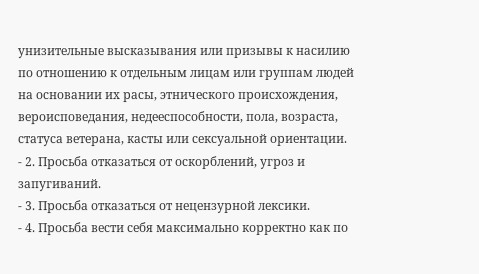унизительные высказывания или призывы к насилию по отношению к отдельным лицам или группам людей на основании их расы, этнического происхождения, вероисповедания, недееспособности, пола, возраста, статуса ветерана, касты или сексуальной ориентации.
- 2. Просьба отказаться от оскорблений, угроз и запугиваний.
- 3. Просьба отказаться от нецензурной лексики.
- 4. Просьба вести себя максимально корректно как по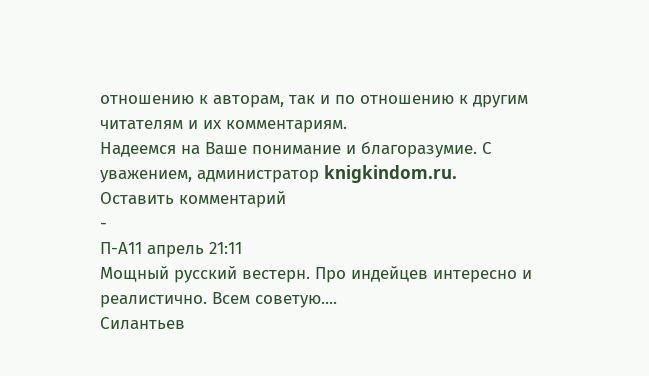отношению к авторам, так и по отношению к другим читателям и их комментариям.
Надеемся на Ваше понимание и благоразумие. С уважением, администратор knigkindom.ru.
Оставить комментарий
-
П-А11 апрель 21:11
Мощный русский вестерн. Про индейцев интересно и реалистично. Всем советую....
Силантьев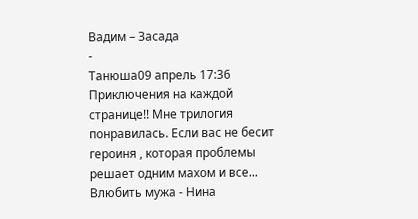Вадим – Засада
-
Танюша09 апрель 17:36
Приключения на каждой странице!! Мне трилогия понравилась. Если вас не бесит героиня , которая проблемы решает одним махом и все...
Влюбить мужа - Нина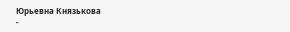Юрьевна Князькова
-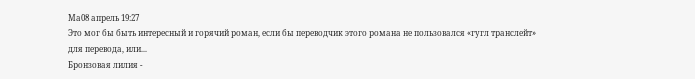Ма08 апрель 19:27
Это мог бы быть интересный и горячий роман, если бы переводчик этого романа не пользовался «гугл транслейт» для перевода, или...
Бронзовая лилия -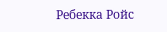Ребекка Ройс